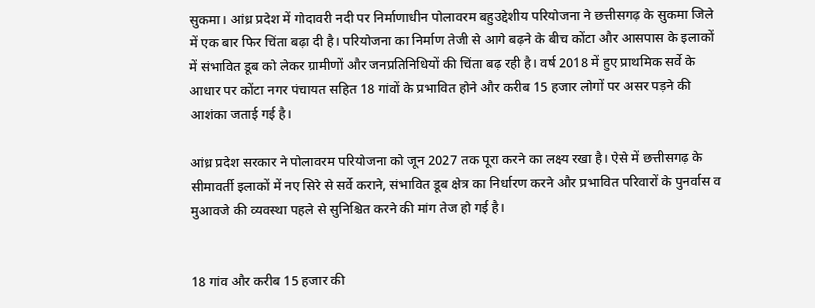सुकमा। आंध्र प्रदेश में गोदावरी नदी पर निर्माणाधीन पोलावरम बहुउद्देशीय परियोजना ने छत्तीसगढ़ के सुकमा जिले में एक बार फिर चिंता बढ़ा दी है। परियोजना का निर्माण तेजी से आगे बढ़ने के बीच कोंटा और आसपास के इलाकों में संभावित डूब को लेकर ग्रामीणों और जनप्रतिनिधियों की चिंता बढ़ रही है। वर्ष 2018 में हुए प्राथमिक सर्वे के आधार पर कोंटा नगर पंचायत सहित 18 गांवों के प्रभावित होने और करीब 15 हजार लोगों पर असर पड़ने की आशंका जताई गई है।

आंध्र प्रदेश सरकार ने पोलावरम परियोजना को जून 2027 तक पूरा करने का लक्ष्य रखा है। ऐसे में छत्तीसगढ़ के सीमावर्ती इलाकों में नए सिरे से सर्वे कराने, संभावित डूब क्षेत्र का निर्धारण करने और प्रभावित परिवारों के पुनर्वास व मुआवजे की व्यवस्था पहले से सुनिश्चित करने की मांग तेज हो गई है।


18 गांव और करीब 15 हजार की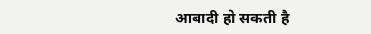आबादी हो सकती है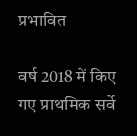प्रभावित

वर्ष 2018 में किए गए प्राथमिक सर्वे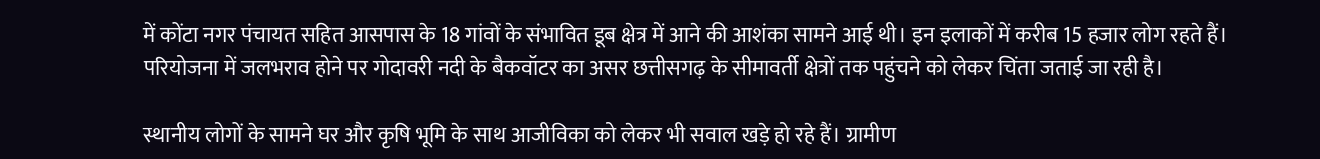में कोंटा नगर पंचायत सहित आसपास के 18 गांवों के संभावित डूब क्षेत्र में आने की आशंका सामने आई थी। इन इलाकों में करीब 15 हजार लोग रहते हैं। परियोजना में जलभराव होने पर गोदावरी नदी के बैकवॉटर का असर छत्तीसगढ़ के सीमावर्ती क्षेत्रों तक पहुंचने को लेकर चिंता जताई जा रही है।

स्थानीय लोगों के सामने घर और कृषि भूमि के साथ आजीविका को लेकर भी सवाल खड़े हो रहे हैं। ग्रामीण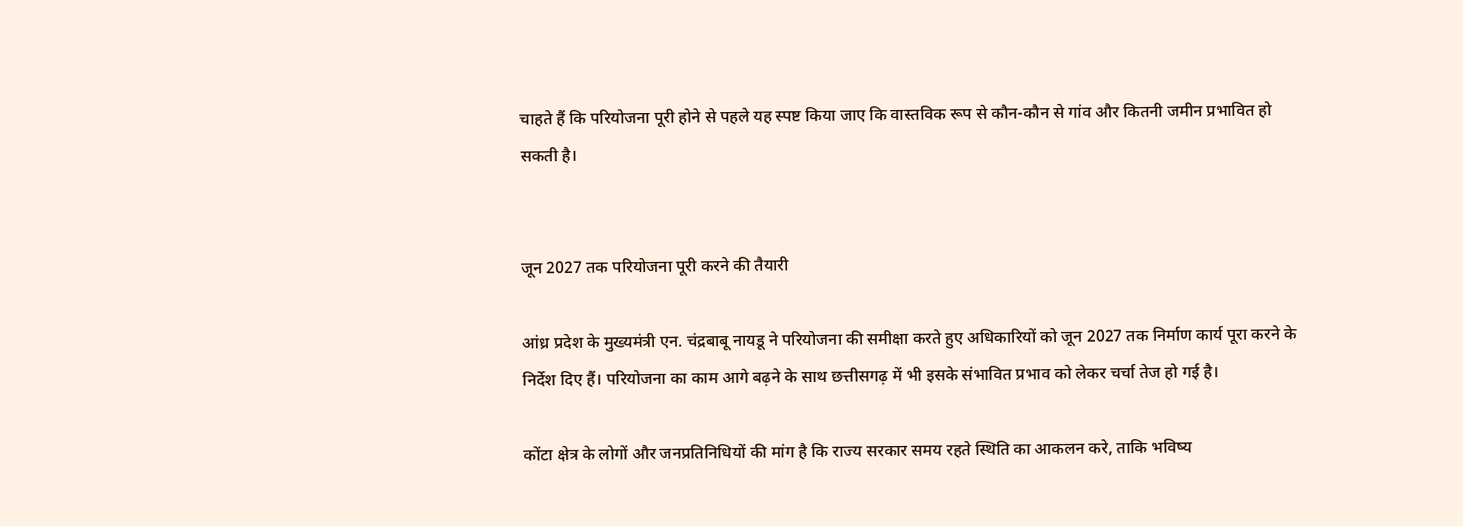चाहते हैं कि परियोजना पूरी होने से पहले यह स्पष्ट किया जाए कि वास्तविक रूप से कौन-कौन से गांव और कितनी जमीन प्रभावित हो सकती है।


जून 2027 तक परियोजना पूरी करने की तैयारी

आंध्र प्रदेश के मुख्यमंत्री एन. चंद्रबाबू नायडू ने परियोजना की समीक्षा करते हुए अधिकारियों को जून 2027 तक निर्माण कार्य पूरा करने के निर्देश दिए हैं। परियोजना का काम आगे बढ़ने के साथ छत्तीसगढ़ में भी इसके संभावित प्रभाव को लेकर चर्चा तेज हो गई है।

कोंटा क्षेत्र के लोगों और जनप्रतिनिधियों की मांग है कि राज्य सरकार समय रहते स्थिति का आकलन करे, ताकि भविष्य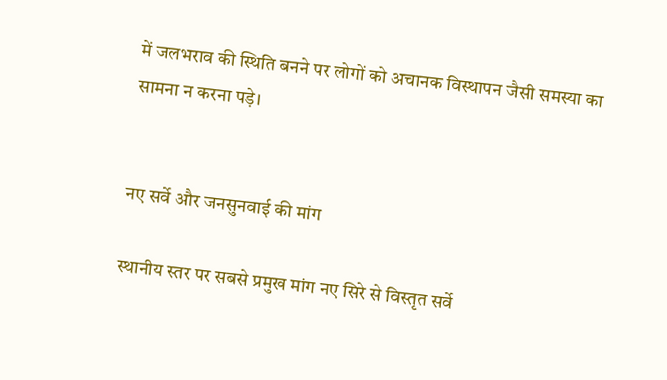में जलभराव की स्थिति बनने पर लोगों को अचानक विस्थापन जैसी समस्या का सामना न करना पड़े।


नए सर्वे और जनसुनवाई की मांग

स्थानीय स्तर पर सबसे प्रमुख मांग नए सिरे से विस्तृत सर्वे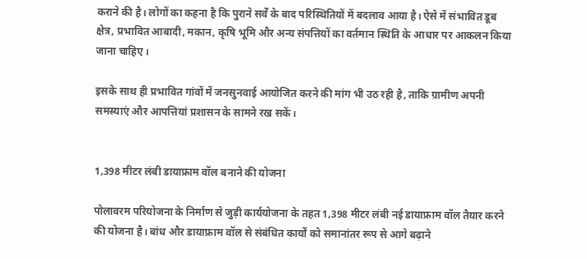कराने की है। लोगों का कहना है कि पुराने सर्वे के बाद परिस्थितियों में बदलाव आया है। ऐसे में संभावित डूब क्षेत्र, प्रभावित आबादी, मकान, कृषि भूमि और अन्य संपत्तियों का वर्तमान स्थिति के आधार पर आकलन किया जाना चाहिए।

इसके साथ ही प्रभावित गांवों में जनसुनवाई आयोजित करने की मांग भी उठ रही है, ताकि ग्रामीण अपनी समस्याएं और आपत्तियां प्रशासन के सामने रख सकें।


1,398 मीटर लंबी डायाफ्राम वॉल बनाने की योजना

पोलावरम परियोजना के निर्माण से जुड़ी कार्ययोजना के तहत 1,398 मीटर लंबी नई डायाफ्राम वॉल तैयार करने की योजना है। बांध और डायाफ्राम वॉल से संबंधित कार्यों को समानांतर रूप से आगे बढ़ाने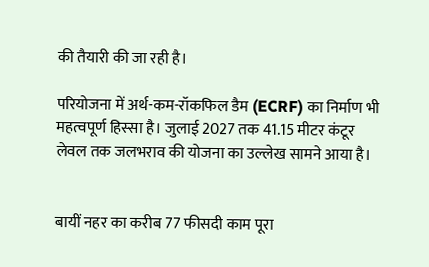की तैयारी की जा रही है।

परियोजना में अर्थ-कम-रॉकफिल डैम (ECRF) का निर्माण भी महत्वपूर्ण हिस्सा है। जुलाई 2027 तक 41.15 मीटर कंटूर लेवल तक जलभराव की योजना का उल्लेख सामने आया है।


बायीं नहर का करीब 77 फीसदी काम पूरा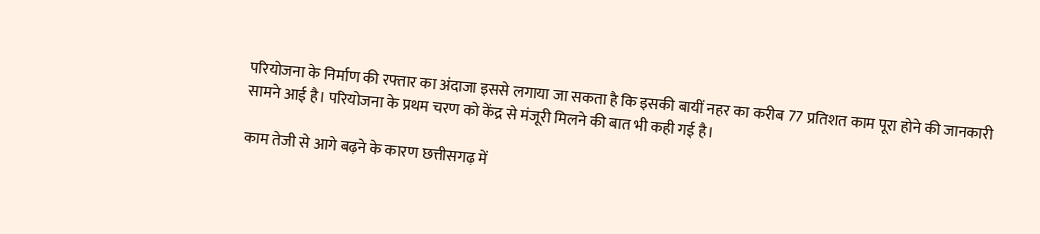परियोजना के निर्माण की रफ्तार का अंदाजा इससे लगाया जा सकता है कि इसकी बायीं नहर का करीब 77 प्रतिशत काम पूरा होने की जानकारी सामने आई है। परियोजना के प्रथम चरण को केंद्र से मंजूरी मिलने की बात भी कही गई है।

काम तेजी से आगे बढ़ने के कारण छत्तीसगढ़ में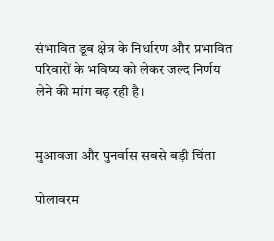संभावित डूब क्षेत्र के निर्धारण और प्रभावित परिवारों के भविष्य को लेकर जल्द निर्णय लेने की मांग बढ़ रही है।


मुआवजा और पुनर्वास सबसे बड़ी चिंता

पोलावरम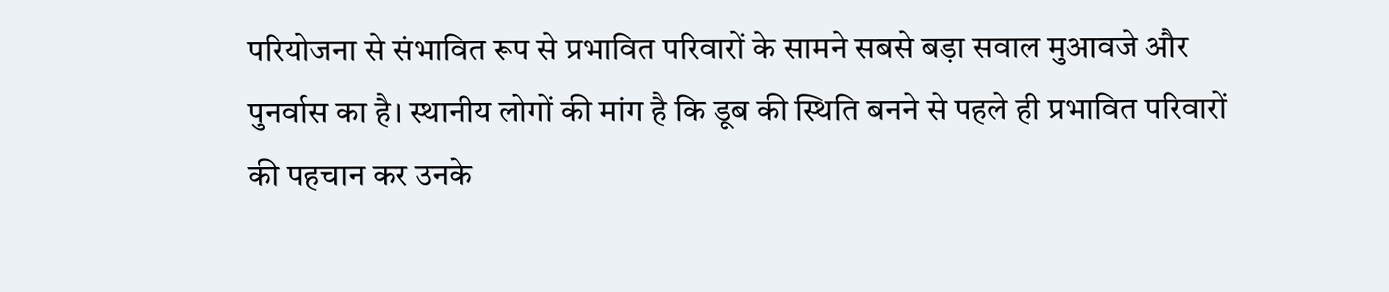परियोजना से संभावित रूप से प्रभावित परिवारों के सामने सबसे बड़ा सवाल मुआवजे और पुनर्वास का है। स्थानीय लोगों की मांग है कि डूब की स्थिति बनने से पहले ही प्रभावित परिवारों की पहचान कर उनके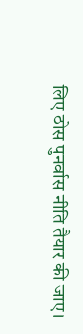लिए ठोस पुनर्वास नीति तैयार की जाए।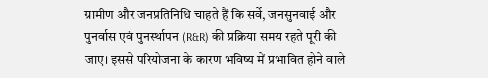ग्रामीण और जनप्रतिनिधि चाहते हैं कि सर्वे, जनसुनवाई और पुनर्वास एवं पुनर्स्थापन (R&R) की प्रक्रिया समय रहते पूरी की जाए। इससे परियोजना के कारण भविष्य में प्रभावित होने वाले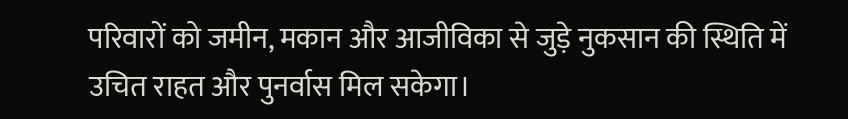परिवारों को जमीन, मकान और आजीविका से जुड़े नुकसान की स्थिति में उचित राहत और पुनर्वास मिल सकेगा।